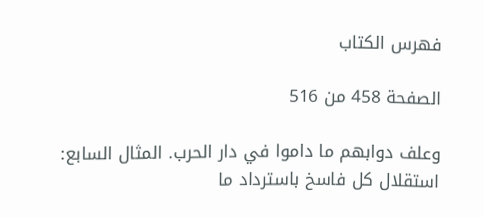فهرس الكتاب

الصفحة 458 من 516

وعلف دوابهم ما داموا في دار الحرب. المثال السابع: استقلال كل فاسخ باسترداد ما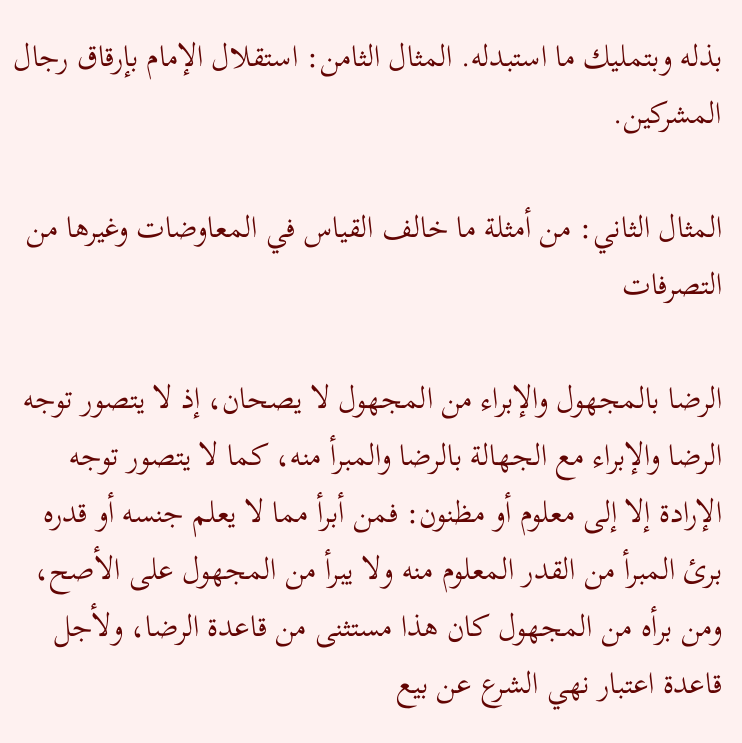بذله وبتمليك ما استبدله. المثال الثامن: استقلال الإمام بإرقاق رجال المشركين.

المثال الثاني: من أمثلة ما خالف القياس في المعاوضات وغيرها من التصرفات

الرضا بالمجهول والإبراء من المجهول لا يصحان، إذ لا يتصور توجه الرضا والإبراء مع الجهالة بالرضا والمبرأ منه، كما لا يتصور توجه الإرادة إلا إلى معلوم أو مظنون: فمن أبرأ مما لا يعلم جنسه أو قدره برئ المبرأ من القدر المعلوم منه ولا يبرأ من المجهول على الأصح، ومن برأه من المجهول كان هذا مستثنى من قاعدة الرضا، ولأجل قاعدة اعتبار نهي الشرع عن بيع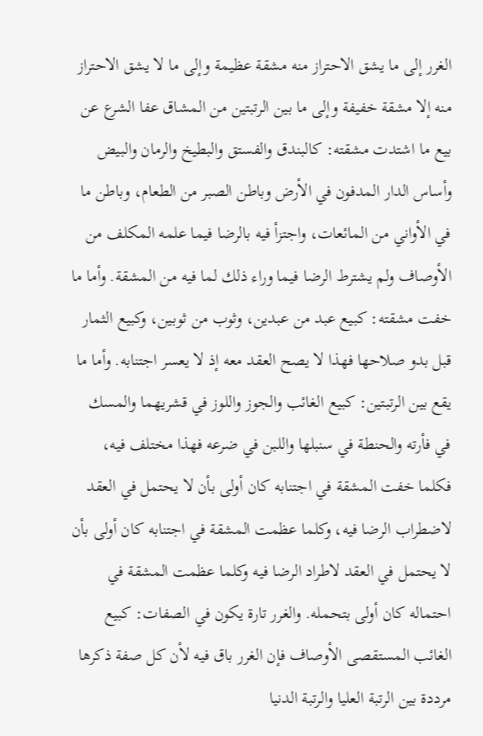الغرر إلى ما يشق الاحتراز منه مشقة عظيمة وإلى ما لا يشق الاحتراز منه إلا مشقة خفيفة وإلى ما بين الرتبتين من المشاق عفا الشرع عن بيع ما اشتدت مشقته: كالبندق والفستق والبطيخ والرمان والبيض وأساس الدار المدفون في الأرض وباطن الصبر من الطعام، وباطن ما في الأواني من المائعات، واجتزأ فيه بالرضا فيما علمه المكلف من الأوصاف ولم يشترط الرضا فيما وراء ذلك لما فيه من المشقة. وأما ما خفت مشقته: كبيع عبد من عبدين، وثوب من ثوبين، وكبيع الثمار قبل بدو صلاحها فهذا لا يصح العقد معه إذ لا يعسر اجتنابه. وأما ما يقع بين الرتبتين: كبيع الغائب والجوز واللوز في قشريهما والمسك في فأرته والحنطة في سنبلها واللبن في ضرعه فهذا مختلف فيه، فكلما خفت المشقة في اجتنابه كان أولى بأن لا يحتمل في العقد لاضطراب الرضا فيه، وكلما عظمت المشقة في اجتنابه كان أولى بأن لا يحتمل في العقد لاطراد الرضا فيه وكلما عظمت المشقة في احتماله كان أولى بتحمله. والغرر تارة يكون في الصفات: كبيع الغائب المستقصى الأوصاف فإن الغرر باق فيه لأن كل صفة ذكرها مرددة بين الرتبة العليا والرتبة الدنيا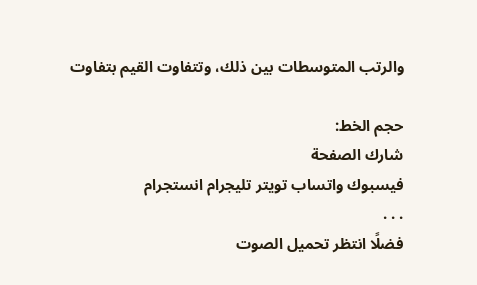والرتب المتوسطات بين ذلك، وتتفاوت القيم بتفاوت

حجم الخط:
شارك الصفحة
فيسبوك واتساب تويتر تليجرام انستجرام
. . .
فضلًا انتظر تحميل الصوت